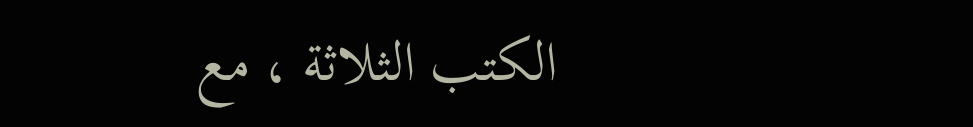الكتب الثلاثة ، مع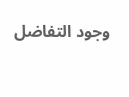وجود التفاضل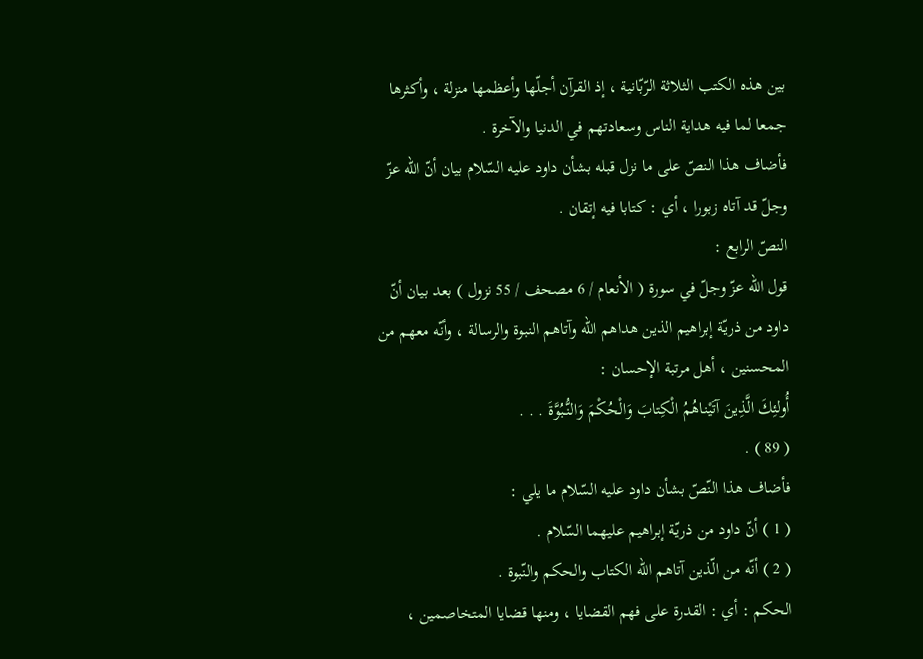بين هذه الكتب الثلاثة الرّبّانية ، إذ القرآن أجلّها وأعظمها منزلة ، وأكثرها جمعا لما فيه هداية الناس وسعادتهم في الدنيا والآخرة .
فأضاف هذا النصّ على ما نزل قبله بشأن داود عليه السّلام بيان أنّ اللّه عزّ وجلّ قد آتاه زبورا ، أي : كتابا فيه إتقان .
النصّ الرابع :
قول اللّه عزّ وجلّ في سورة ( الأنعام / 6 مصحف / 55 نزول ) بعد بيان أنّ داود من ذريّة إبراهيم الذين هداهم اللّه وآتاهم النبوة والرسالة ، وأنّه معهم من المحسنين ، أهل مرتبة الإحسان :
أُولئِكَ الَّذِينَ آتَيْناهُمُ الْكِتابَ وَالْحُكْمَ وَالنُّبُوَّةَ . . .
( 89 ) .
فأضاف هذا النّصّ بشأن داود عليه السّلام ما يلي :
( 1 ) أنّ داود من ذريّة إبراهيم عليهما السّلام .
( 2 ) أنّه من الّذين آتاهم اللّه الكتاب والحكم والنّبوة .
الحكم : أي : القدرة على فهم القضايا ، ومنها قضايا المتخاصمين ،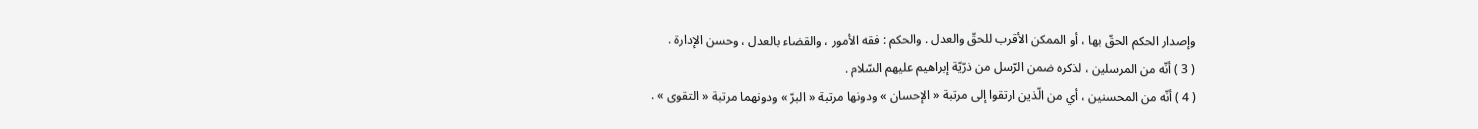وإصدار الحكم الحقّ بها ، أو الممكن الأقرب للحقّ والعدل . والحكم : فقه الأمور ، والقضاء بالعدل ، وحسن الإدارة .
( 3 ) أنّه من المرسلين ، لذكره ضمن الرّسل من ذرّيّة إبراهيم عليهم السّلام .
( 4 ) أنّه من المحسنين ، أي من الّذين ارتقوا إلى مرتبة « الإحسان » ودونها مرتبة « البرّ » ودونهما مرتبة « التقوى » .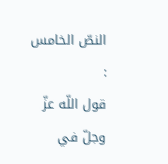النصّ الخامس :
قول اللّه عزّ وجلّ في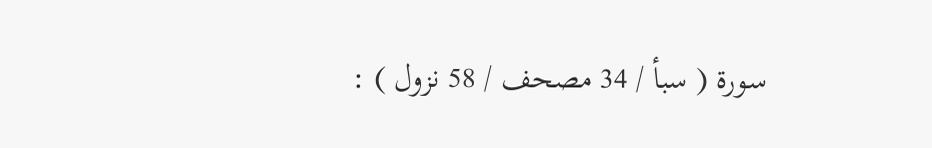سورة ( سبأ / 34 مصحف / 58 نزول ) :